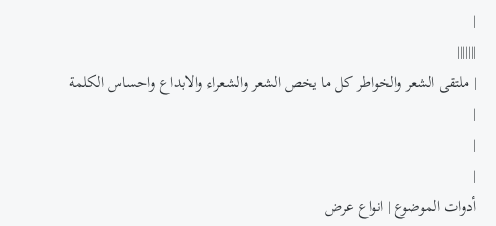|
|||||||
| ملتقى الشعر والخواطر كل ما يخص الشعر والشعراء والابداع واحساس الكلمة |
|
|
أدوات الموضوع | انواع عرض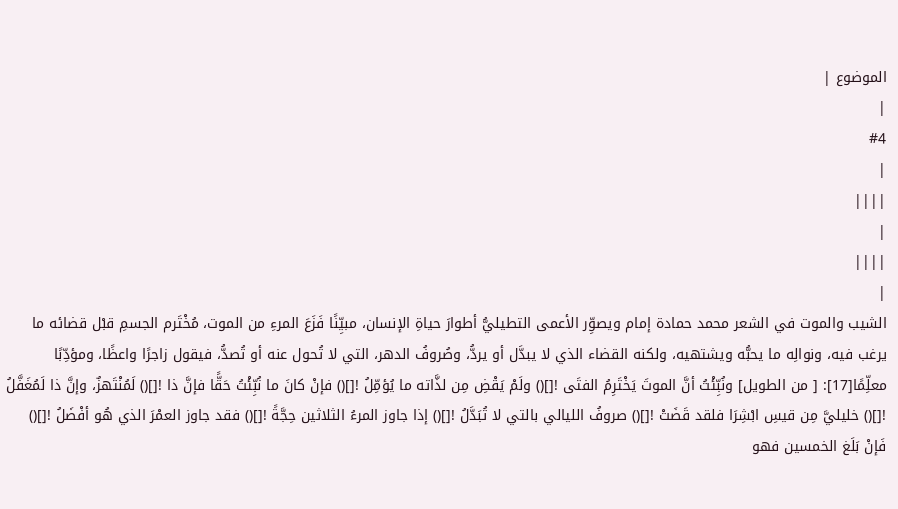الموضوع |
|
#4
|
||||
|
||||
|
الشيب والموت في الشعر محمد حمادة إمام ويصوِّر الأعمى التطيليُّ أطوارَ حياةِ الإنسان، مبيِّنًا فَزَعَ المرءِ من الموت، مُخْتَرم الجسمِ قبْل قضائه ما يرغب فيه، ونوالِه ما يحبُّه ويشتهيه، ولكنه القضاء الذي لا يبدَّل أو يردُّ، وصُروفُ الدهر، التي لا تُحول عنه أو تُصدُّ، فيقول زاجرًا واعظًا، ومؤدِّبًا معلِّمًا[17]: [ من الطويل] ونُبِّئْتُ أنَّ الموتَ يَخْتَرِمُ الفتَى ![]() ولَمْ يَقْضِ مِن لذَّاته ما يُؤمِّلُ ![]() فإنْ كانَ ما نُبِّئْتُ حَقًّا فإنَّ ذا ![]() لَمُنْتَهزٌ، وإنَّ ذا لَمُغَفَّلُ ![]() خليليَّ مِن قيسِ ابْشِرَا فلقد قَضَتْ ![]() صروفُ الليالي بالتي لا تُبَدَّلُ ![]() إذا جاوز المرءُ الثلاثين حِجَّةً ![]() فقد جاوز العمْرَ الذي هُو أفْضَلُ ![]() فَإنْ بَلَغ الخمسين فهو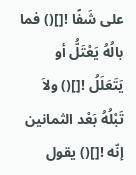على شَفًا ![]() فما بالُهُ يَعْتَلُّ أو يَتَعَلَلُ ![]() ولاَ تَبْلُهُ بَعْد الثمانين إنّه ![]() يقول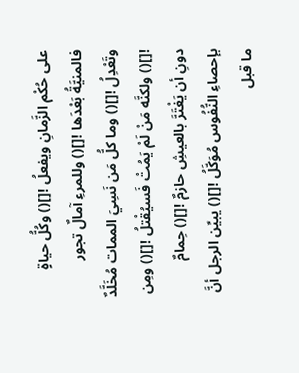على حُكْم الزَّمانِ ويفعلُ ![]() وكُلُّ حياةٍ فالمنيَّةُ بَعْدَها ![]() وللمرءِ آمالٌ تجور وتَعْدِلُ ![]() وما كلُّ مَن نَسِيَ الممات مُخَلَّدٌ ![]() ولكنَّه مَنْ لَمْ يَمُتْ فَسيُقْتلُ ![]() ومِن دونِ أن يَغْتَرَّ بالعيشِ حازمٌ ![]() حِمامٌ بإحصاءِ النُّفُوس مُوَكَّلُ ![]() يبيِّن الرجل أنَّ ما قبل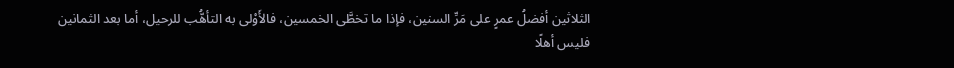الثلاثين أفضلُ عمرٍ على مَرِّ السنين، فإذا ما تخطَّى الخمسين، فالأَوْلى به التأهُّب للرحيل، أما بعد الثمانين فليس أهلًا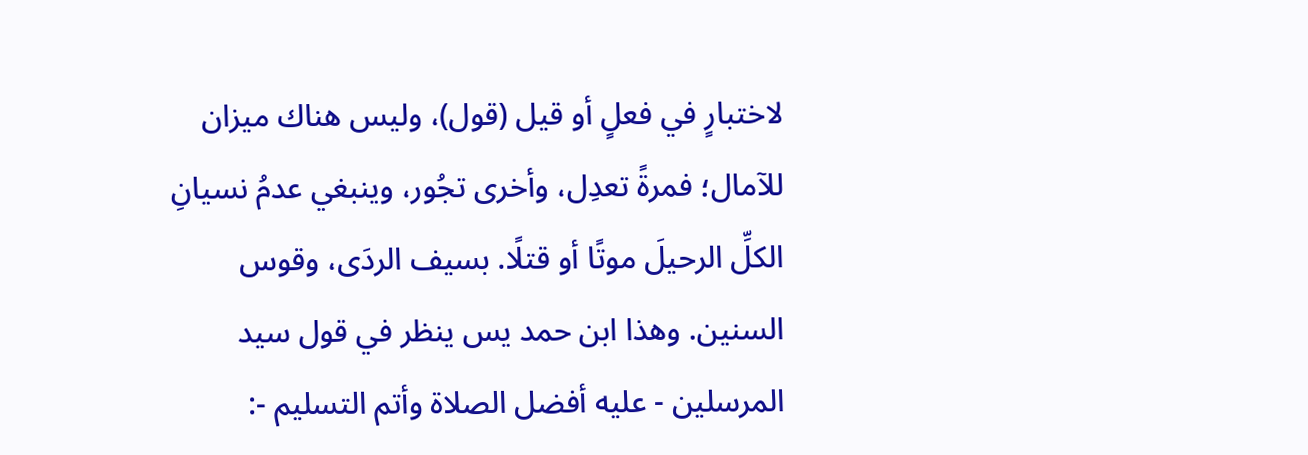لاختبارٍ في فعلٍ أو قيل (قول)، وليس هناك ميزان للآمال؛ فمرةً تعدِل، وأخرى تجُور، وينبغي عدمُ نسيانِ الكلِّ الرحيلَ موتًا أو قتلًا. بسيف الردَى، وقوس السنين. وهذا ابن حمد يس ينظر في قول سيد المرسلين - عليه أفضل الصلاة وأتم التسليم -: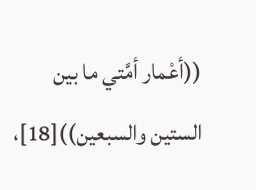((أعْمار أمَّتي ما بين الستين والسبعين))[18]،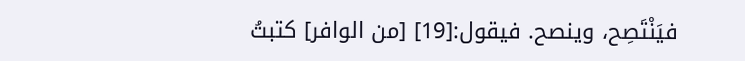فيَنْتَصِح، وينصح. فيقول:[19] [من الوافر] كتبتُ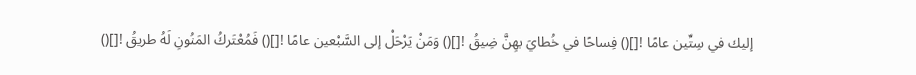إليك في سِتِّين عامًا ![]() فِساحًا في خُطايَ بهِنَّ ضِيقُ ![]() وَمَنْ يَرْحَلْ إلى السَّبْعين عامًا ![]() فَمُعْتَركُ المَنُونِ لَهُ طريقُ ![]()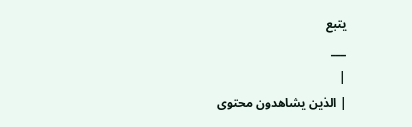يتبع
___
|
| الذين يشاهدون محتوى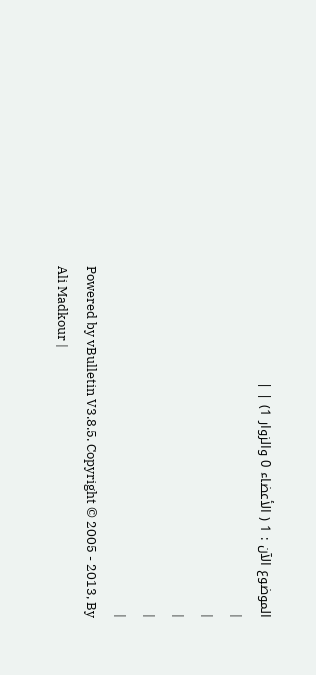الموضوع الآن : 1 ( الأعضاء 0 والزوار 1) | |
|
|
|
|
|
Powered by vBulletin V3.8.5. Copyright © 2005 - 2013, By Ali Madkour |